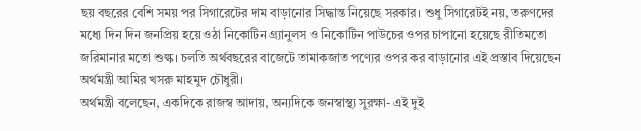ছয় বছরের বেশি সময় পর সিগারেটের দাম বাড়ানোর সিদ্ধান্ত নিয়েছে সরকার। শুধু সিগারেটই নয়, তরুণদের মধ্যে দিন দিন জনপ্রিয় হয়ে ওঠা নিকোটিন গ্র্যানুলস ও নিকোটিন পাউচের ওপর চাপানো হয়েছে রীতিমতো জরিমানার মতো শুল্ক। চলতি অর্থবছরের বাজেটে তামাকজাত পণ্যের ওপর কর বাড়ানোর এই প্রস্তাব দিয়েছেন অর্থমন্ত্রী আমির খসরু মাহমুদ চৌধুরী।
অর্থমন্ত্রী বলেছেন, একদিকে রাজস্ব আদায়, অন্যদিকে জনস্বাস্থ্য সুরক্ষা- এই দুই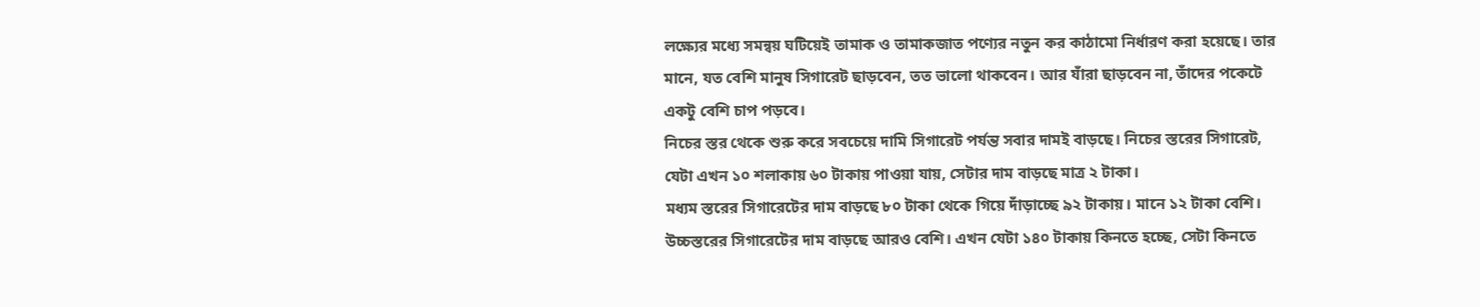লক্ষ্যের মধ্যে সমন্বয় ঘটিয়েই তামাক ও তামাকজাত পণ্যের নতুন কর কাঠামো নির্ধারণ করা হয়েছে। তার মানে, যত বেশি মানুষ সিগারেট ছাড়বেন, তত ভালো থাকবেন। আর যাঁরা ছাড়বেন না, তাঁদের পকেটে একটু বেশি চাপ পড়বে।
নিচের স্তর থেকে শুরু করে সবচেয়ে দামি সিগারেট পর্যন্ত সবার দামই বাড়ছে। নিচের স্তরের সিগারেট, যেটা এখন ১০ শলাকায় ৬০ টাকায় পাওয়া যায়, সেটার দাম বাড়ছে মাত্র ২ টাকা।
মধ্যম স্তরের সিগারেটের দাম বাড়ছে ৮০ টাকা থেকে গিয়ে দাঁড়াচ্ছে ৯২ টাকায়। মানে ১২ টাকা বেশি। উচ্চস্তরের সিগারেটের দাম বাড়ছে আরও বেশি। এখন যেটা ১৪০ টাকায় কিনতে হচ্ছে, সেটা কিনতে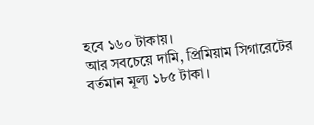হবে ১৬০ টাকায়।
আর সবচেয়ে দামি, প্রিমিয়াম সিগারেটের বর্তমান মূল্য ১৮৫ টাকা।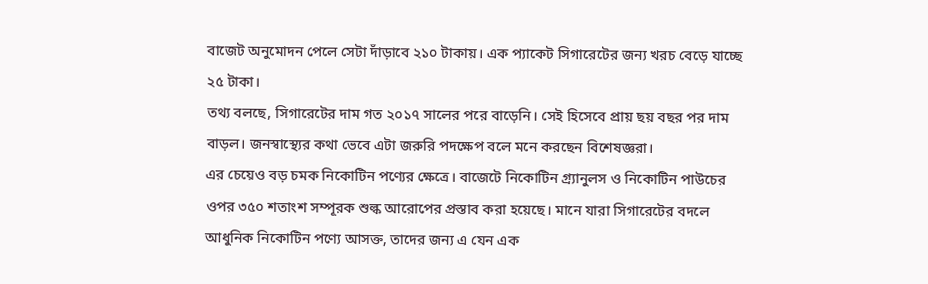বাজেট অনুমোদন পেলে সেটা দাঁড়াবে ২১০ টাকায়। এক প্যাকেট সিগারেটের জন্য খরচ বেড়ে যাচ্ছে ২৫ টাকা।
তথ্য বলছে, সিগারেটের দাম গত ২০১৭ সালের পরে বাড়েনি। সেই হিসেবে প্রায় ছয় বছর পর দাম বাড়ল। জনস্বাস্থ্যের কথা ভেবে এটা জরুরি পদক্ষেপ বলে মনে করছেন বিশেষজ্ঞরা।
এর চেয়েও বড় চমক নিকোটিন পণ্যের ক্ষেত্রে। বাজেটে নিকোটিন গ্র্যানুলস ও নিকোটিন পাউচের ওপর ৩৫০ শতাংশ সম্পূরক শুল্ক আরোপের প্রস্তাব করা হয়েছে। মানে যারা সিগারেটের বদলে আধুনিক নিকোটিন পণ্যে আসক্ত, তাদের জন্য এ যেন এক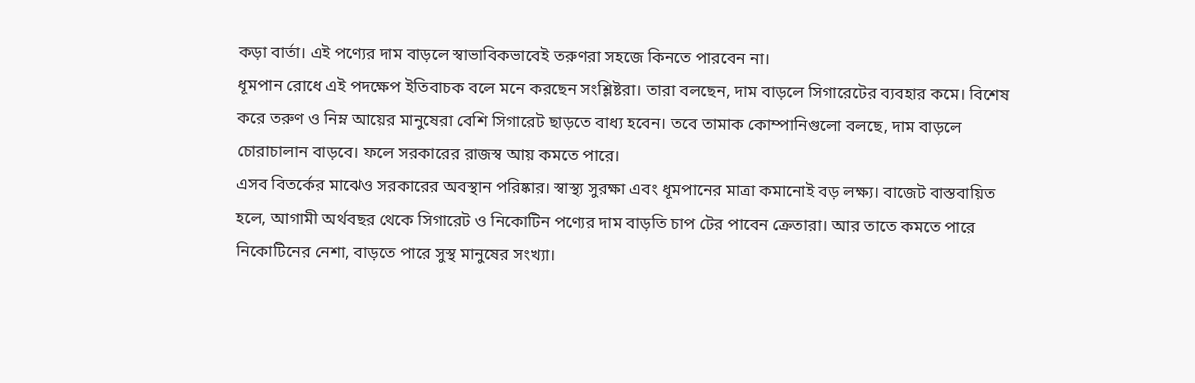কড়া বার্তা। এই পণ্যের দাম বাড়লে স্বাভাবিকভাবেই তরুণরা সহজে কিনতে পারবেন না।
ধূমপান রোধে এই পদক্ষেপ ইতিবাচক বলে মনে করছেন সংশ্লিষ্টরা। তারা বলছেন, দাম বাড়লে সিগারেটের ব্যবহার কমে। বিশেষ করে তরুণ ও নিম্ন আয়ের মানুষেরা বেশি সিগারেট ছাড়তে বাধ্য হবেন। তবে তামাক কোম্পানিগুলো বলছে, দাম বাড়লে চোরাচালান বাড়বে। ফলে সরকারের রাজস্ব আয় কমতে পারে।
এসব বিতর্কের মাঝেও সরকারের অবস্থান পরিষ্কার। স্বাস্থ্য সুরক্ষা এবং ধূমপানের মাত্রা কমানোই বড় লক্ষ্য। বাজেট বাস্তবায়িত হলে, আগামী অর্থবছর থেকে সিগারেট ও নিকোটিন পণ্যের দাম বাড়তি চাপ টের পাবেন ক্রেতারা। আর তাতে কমতে পারে নিকোটিনের নেশা, বাড়তে পারে সুস্থ মানুষের সংখ্যা।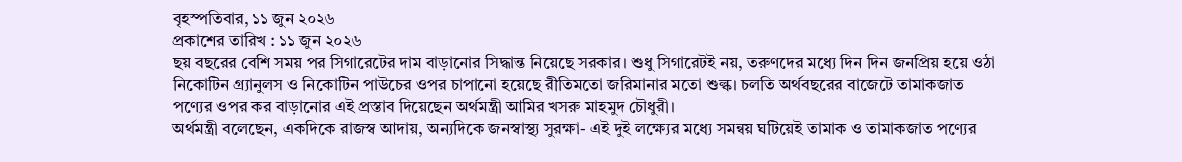বৃহস্পতিবার, ১১ জুন ২০২৬
প্রকাশের তারিখ : ১১ জুন ২০২৬
ছয় বছরের বেশি সময় পর সিগারেটের দাম বাড়ানোর সিদ্ধান্ত নিয়েছে সরকার। শুধু সিগারেটই নয়, তরুণদের মধ্যে দিন দিন জনপ্রিয় হয়ে ওঠা নিকোটিন গ্র্যানুলস ও নিকোটিন পাউচের ওপর চাপানো হয়েছে রীতিমতো জরিমানার মতো শুল্ক। চলতি অর্থবছরের বাজেটে তামাকজাত পণ্যের ওপর কর বাড়ানোর এই প্রস্তাব দিয়েছেন অর্থমন্ত্রী আমির খসরু মাহমুদ চৌধুরী।
অর্থমন্ত্রী বলেছেন, একদিকে রাজস্ব আদায়, অন্যদিকে জনস্বাস্থ্য সুরক্ষা- এই দুই লক্ষ্যের মধ্যে সমন্বয় ঘটিয়েই তামাক ও তামাকজাত পণ্যের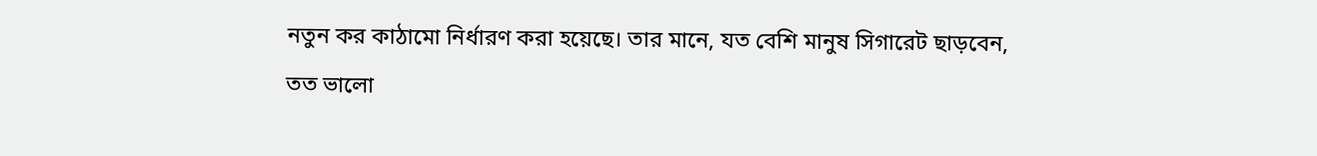নতুন কর কাঠামো নির্ধারণ করা হয়েছে। তার মানে, যত বেশি মানুষ সিগারেট ছাড়বেন, তত ভালো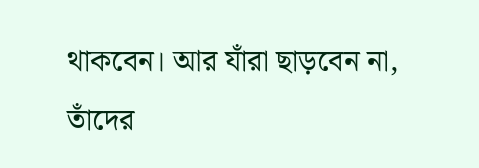থাকবেন। আর যাঁরা ছাড়বেন না, তাঁদের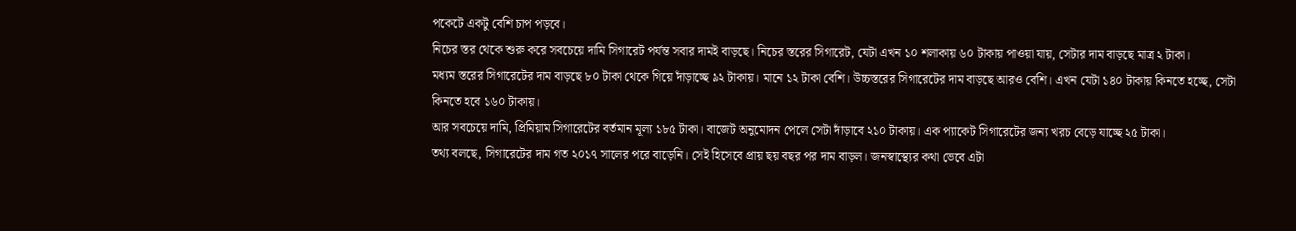পকেটে একটু বেশি চাপ পড়বে।
নিচের স্তর থেকে শুরু করে সবচেয়ে দামি সিগারেট পর্যন্ত সবার দামই বাড়ছে। নিচের স্তরের সিগারেট, যেটা এখন ১০ শলাকায় ৬০ টাকায় পাওয়া যায়, সেটার দাম বাড়ছে মাত্র ২ টাকা।
মধ্যম স্তরের সিগারেটের দাম বাড়ছে ৮০ টাকা থেকে গিয়ে দাঁড়াচ্ছে ৯২ টাকায়। মানে ১২ টাকা বেশি। উচ্চস্তরের সিগারেটের দাম বাড়ছে আরও বেশি। এখন যেটা ১৪০ টাকায় কিনতে হচ্ছে, সেটা কিনতে হবে ১৬০ টাকায়।
আর সবচেয়ে দামি, প্রিমিয়াম সিগারেটের বর্তমান মূল্য ১৮৫ টাকা। বাজেট অনুমোদন পেলে সেটা দাঁড়াবে ২১০ টাকায়। এক প্যাকেট সিগারেটের জন্য খরচ বেড়ে যাচ্ছে ২৫ টাকা।
তথ্য বলছে, সিগারেটের দাম গত ২০১৭ সালের পরে বাড়েনি। সেই হিসেবে প্রায় ছয় বছর পর দাম বাড়ল। জনস্বাস্থ্যের কথা ভেবে এটা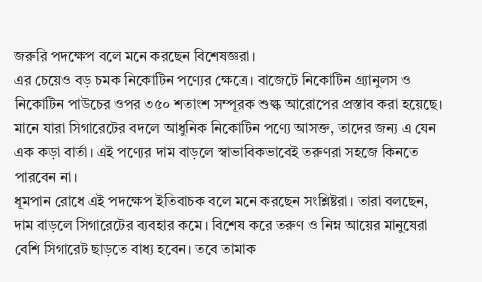জরুরি পদক্ষেপ বলে মনে করছেন বিশেষজ্ঞরা।
এর চেয়েও বড় চমক নিকোটিন পণ্যের ক্ষেত্রে। বাজেটে নিকোটিন গ্র্যানুলস ও নিকোটিন পাউচের ওপর ৩৫০ শতাংশ সম্পূরক শুল্ক আরোপের প্রস্তাব করা হয়েছে। মানে যারা সিগারেটের বদলে আধুনিক নিকোটিন পণ্যে আসক্ত, তাদের জন্য এ যেন এক কড়া বার্তা। এই পণ্যের দাম বাড়লে স্বাভাবিকভাবেই তরুণরা সহজে কিনতে পারবেন না।
ধূমপান রোধে এই পদক্ষেপ ইতিবাচক বলে মনে করছেন সংশ্লিষ্টরা। তারা বলছেন, দাম বাড়লে সিগারেটের ব্যবহার কমে। বিশেষ করে তরুণ ও নিম্ন আয়ের মানুষেরা বেশি সিগারেট ছাড়তে বাধ্য হবেন। তবে তামাক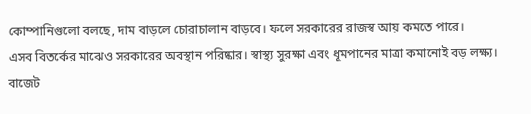কোম্পানিগুলো বলছে, দাম বাড়লে চোরাচালান বাড়বে। ফলে সরকারের রাজস্ব আয় কমতে পারে।
এসব বিতর্কের মাঝেও সরকারের অবস্থান পরিষ্কার। স্বাস্থ্য সুরক্ষা এবং ধূমপানের মাত্রা কমানোই বড় লক্ষ্য। বাজেট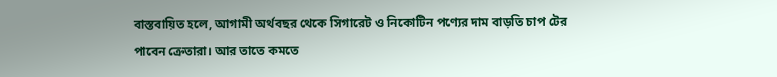বাস্তবায়িত হলে, আগামী অর্থবছর থেকে সিগারেট ও নিকোটিন পণ্যের দাম বাড়তি চাপ টের পাবেন ক্রেতারা। আর তাতে কমতে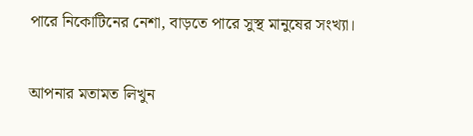পারে নিকোটিনের নেশা, বাড়তে পারে সুস্থ মানুষের সংখ্যা।

আপনার মতামত লিখুন